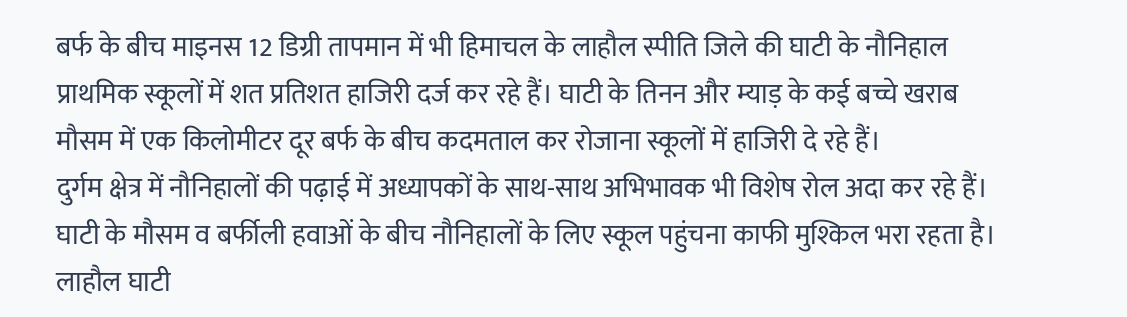बर्फ के बीच माइनस 12 डिग्री तापमान में भी हिमाचल के लाहौल स्पीति जिले की घाटी के नौनिहाल प्राथमिक स्कूलों में शत प्रतिशत हाजिरी दर्ज कर रहे हैं। घाटी के तिनन और म्याड़ के कई बच्चे खराब मौसम में एक किलोमीटर दूर बर्फ के बीच कदमताल कर रोजाना स्कूलों में हाजिरी दे रहे हैं।
दुर्गम क्षेत्र में नौनिहालों की पढ़ाई में अध्यापकों के साथ-साथ अभिभावक भी विशेष रोल अदा कर रहे हैं। घाटी के मौसम व बर्फीली हवाओं के बीच नौनिहालों के लिए स्कूल पहुंचना काफी मुश्किल भरा रहता है। लाहौल घाटी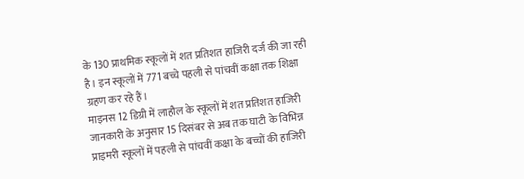के 130 प्राथमिक स्कूलों में शत प्रतिशत हाजिरी दर्ज की जा रही है। इन स्कूलों में 771 बच्चे पहली से पांचवीं कक्षा तक शिक्षा ग्रहण कर रहे हैं।
माइनस 12 डिग्री में लाहौल के स्कूलों में शत प्रतिशत हाजिरी
जानकारी के अनुसार 15 दिसंबर से अब तक घाटी के विभिन्न प्राइमरी स्कूलों में पहली से पांचवीं कक्षा के बच्चों की हाजिरी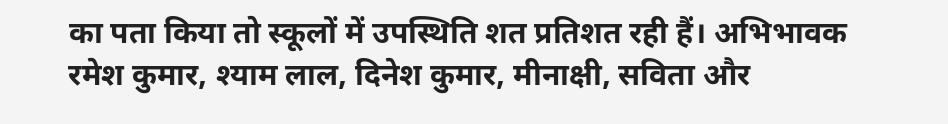का पता किया तो स्कूलों में उपस्थिति शत प्रतिशत रही हैं। अभिभावक रमेश कुमार, श्याम लाल, दिनेश कुमार, मीनाक्षी, सविता और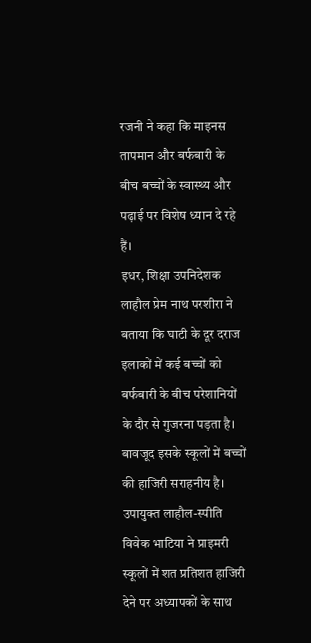रजनी ने कहा कि माइनस तापमान और बर्फबारी के बीच बच्चों के स्वास्थ्य और पढ़ाई पर विशेष ध्यान दे रहे हैं।
इधर, शिक्षा उपनिदेशक लाहौल प्रेम नाथ परशीरा ने बताया कि घाटी के दूर दराज इलाकों में कई बच्चों को बर्फबारी के बीच परेशानियों के दौर से गुजरना पड़ता है। बावजूद इसके स्कूलों में बच्चों की हाजिरी सराहनीय है। उपायुक्त लाहौल-स्पीति विवेक भाटिया ने प्राइमरी स्कूलों में शत प्रतिशत हाजिरी देने पर अध्यापकों के साथ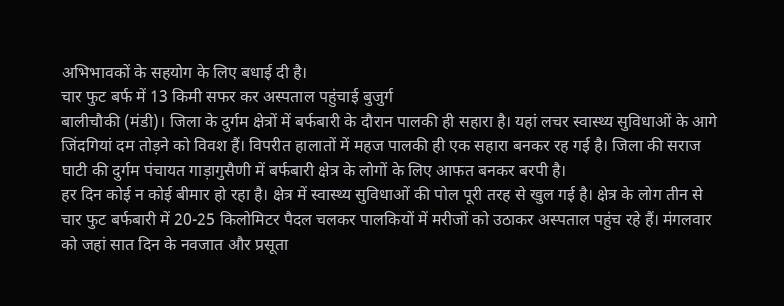अभिभावकों के सहयोग के लिए बधाई दी है।
चार फुट बर्फ में 13 किमी सफर कर अस्पताल पहुंचाई बुजुर्ग
बालीचौकी (मंडी)। जिला के दुर्गम क्षेत्रों में बर्फबारी के दौरान पालकी ही सहारा है। यहां लचर स्वास्थ्य सुविधाओं के आगे जिंदगियां दम तोड़ने को विवश हैं। विपरीत हालातों में महज पालकी ही एक सहारा बनकर रह गई है। जिला की सराज घाटी की दुर्गम पंचायत गाड़ागुसैणी में बर्फबारी क्षेत्र के लोगों के लिए आफत बनकर बरपी है।
हर दिन कोई न कोई बीमार हो रहा है। क्षेत्र में स्वास्थ्य सुविधाओं की पोल पूरी तरह से खुल गई है। क्षेत्र के लोग तीन से चार फुट बर्फबारी में 20-25 किलोमिटर पैदल चलकर पालकियों में मरीजों को उठाकर अस्पताल पहुंच रहे हैं। मंगलवार को जहां सात दिन के नवजात और प्रसूता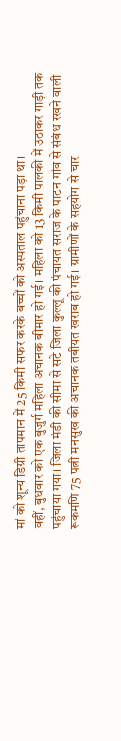मां को शून्य डिग्री तापमान में 25 किमी सफर करके बच्चों को अस्पताल पहुंचाना पड़ा था।
वहीं, बुधवार को एक बुजुर्ग महिला अचानक बीमार हो गई। महिला को 13 किमी पालकी में उठाकर गाड़ी तक पहुंचाया गया। जिला मंडी की सीमा से सटे जिला कुल्लू की पंचायत सराज के पाटन गांव से संबंध रखने वाली रूकमणि 75 पत्नी मनसुख की अचानक तबीयत खराब हो गई। ग्रामीणों के सहयोग से चार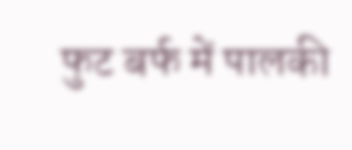फुट बर्फ में पालकी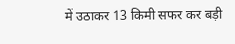में उठाकर 13 किमी सफर कर बड़ी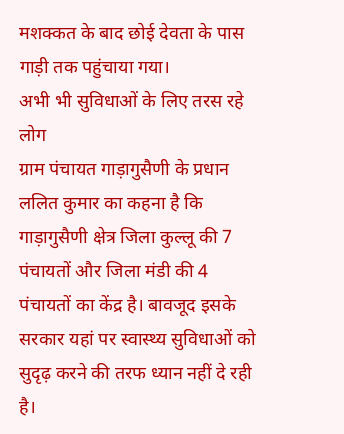मशक्कत के बाद छोई देवता के पास गाड़ी तक पहुंचाया गया।
अभी भी सुविधाओं के लिए तरस रहे लोग
ग्राम पंचायत गाड़ागुसैणी के प्रधान ललित कुमार का कहना है कि गाड़ागुसैणी क्षेत्र जिला कुल्लू की 7 पंचायतों और जिला मंडी की 4 पंचायतों का केंद्र है। बावजूद इसके सरकार यहां पर स्वास्थ्य सुविधाओं को सुदृढ़ करने की तरफ ध्यान नहीं दे रही है।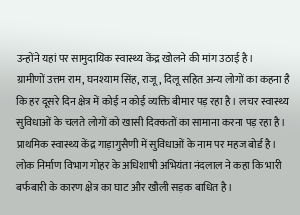उन्होंने यहां पर सामुदायिक स्वास्थ्य केंद्र खोलने की मांग उठाई है।
ग्रामीणों उत्तम राम, घनश्याम सिंह, राजू, दिलू सहित अन्य लोगों का कहना है कि हर दूसरे दिन क्षेत्र में कोई न कोई व्यक्ति बीमार पड़ रहा है। लचर स्वास्थ्य सुविधाओं के चलते लोगों को खासी दिक्कतों का सामाना करना पड़ रहा है। प्राथमिक स्वास्थ्य केंद्र गाड़ागुसैणी में सुविधाओं के नाम पर महज बोर्ड है।
लोक निर्माण विभाग गोहर के अधिशाषी अभियंता नंदलाल ने कहा कि भारी बर्फबारी के कारण क्षेत्र का घाट और खौली सड़क बाधित है।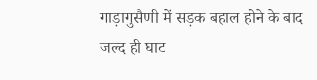गाड़ागुसैणी में सड़क बहाल होने के बाद जल्द ही घाट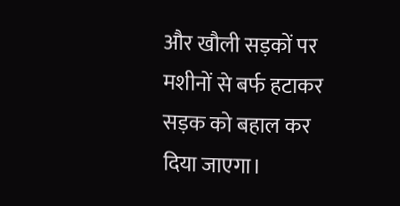और खौली सड़कों पर मशीनों से बर्फ हटाकर सड़क को बहाल कर दिया जाएगा।